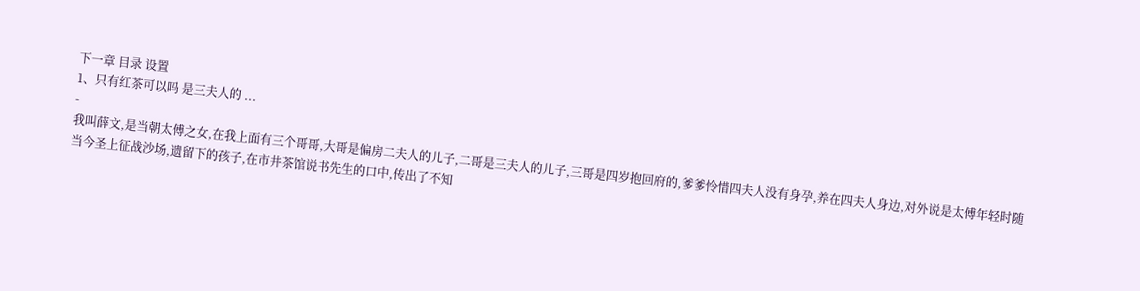下一章 目录 设置
1、只有红茶可以吗 是三夫人的 ...
-
我叫薛文,是当朝太傅之女,在我上面有三个哥哥,大哥是偏房二夫人的儿子,二哥是三夫人的儿子,三哥是四岁抱回府的,爹爹怜惜四夫人没有身孕,养在四夫人身边,对外说是太傅年轻时随当今圣上征战沙场,遗留下的孩子,在市井茶馆说书先生的口中,传出了不知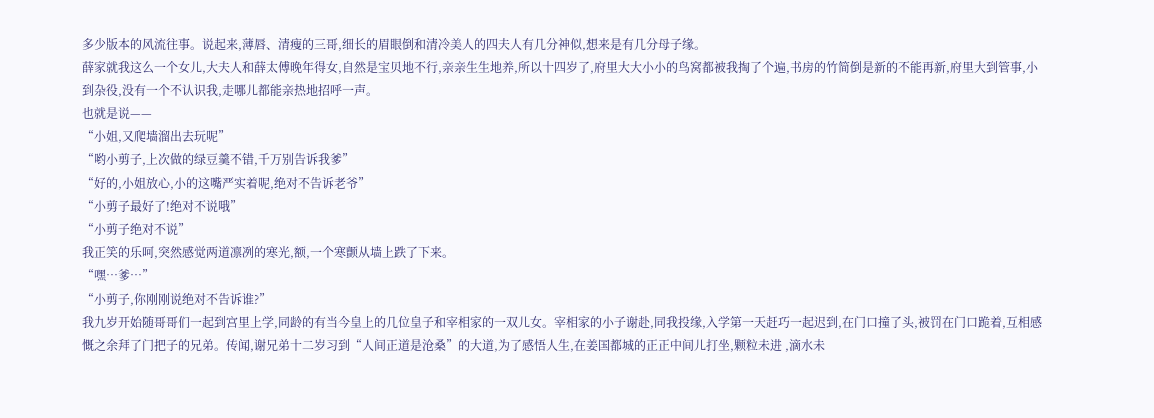多少版本的风流往事。说起来,薄唇、清瘦的三哥,细长的眉眼倒和清冷美人的四夫人有几分神似,想来是有几分母子缘。
薛家就我这么一个女儿,大夫人和薛太傅晚年得女,自然是宝贝地不行,亲亲生生地养,所以十四岁了,府里大大小小的鸟窝都被我掏了个遍,书房的竹简倒是新的不能再新,府里大到管事,小到杂役,没有一个不认识我,走哪儿都能亲热地招呼一声。
也就是说——
“小姐,又爬墙溜出去玩呢”
“哟小剪子,上次做的绿豆羹不错,千万别告诉我爹”
“好的,小姐放心,小的这嘴严实着呢,绝对不告诉老爷”
“小剪子最好了!绝对不说哦”
“小剪子绝对不说”
我正笑的乐呵,突然感觉两道凛冽的寒光,额,一个寒颤从墙上跌了下来。
“嘿…爹…”
“小剪子,你刚刚说绝对不告诉谁?”
我九岁开始随哥哥们一起到宫里上学,同龄的有当今皇上的几位皇子和宰相家的一双儿女。宰相家的小子谢赴,同我投缘,入学第一天赶巧一起迟到,在门口撞了头,被罚在门口跪着,互相感慨之余拜了门把子的兄弟。传闻,谢兄弟十二岁习到“人间正道是沧桑”的大道,为了感悟人生,在姜国都城的正正中间儿打坐,颗粒未进 ,滴水未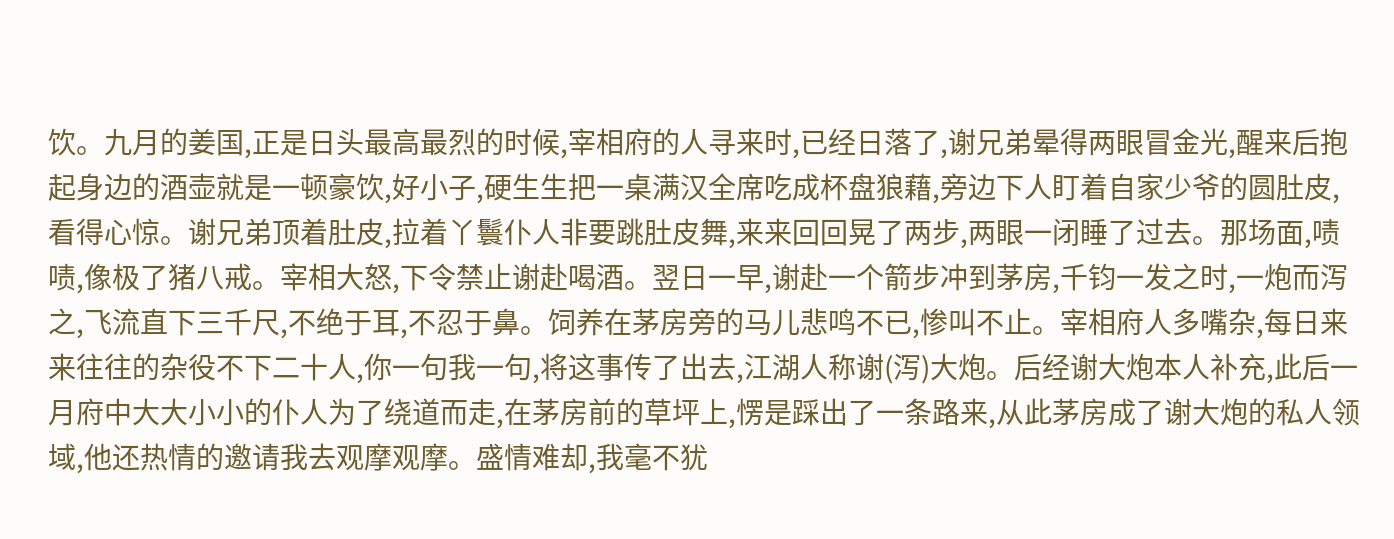饮。九月的姜国,正是日头最高最烈的时候,宰相府的人寻来时,已经日落了,谢兄弟晕得两眼冒金光,醒来后抱起身边的酒壶就是一顿豪饮,好小子,硬生生把一桌满汉全席吃成杯盘狼藉,旁边下人盯着自家少爷的圆肚皮,看得心惊。谢兄弟顶着肚皮,拉着丫鬟仆人非要跳肚皮舞,来来回回晃了两步,两眼一闭睡了过去。那场面,啧啧,像极了猪八戒。宰相大怒,下令禁止谢赴喝酒。翌日一早,谢赴一个箭步冲到茅房,千钧一发之时,一炮而泻之,飞流直下三千尺,不绝于耳,不忍于鼻。饲养在茅房旁的马儿悲鸣不已,惨叫不止。宰相府人多嘴杂,每日来来往往的杂役不下二十人,你一句我一句,将这事传了出去,江湖人称谢(泻)大炮。后经谢大炮本人补充,此后一月府中大大小小的仆人为了绕道而走,在茅房前的草坪上,愣是踩出了一条路来,从此茅房成了谢大炮的私人领域,他还热情的邀请我去观摩观摩。盛情难却,我毫不犹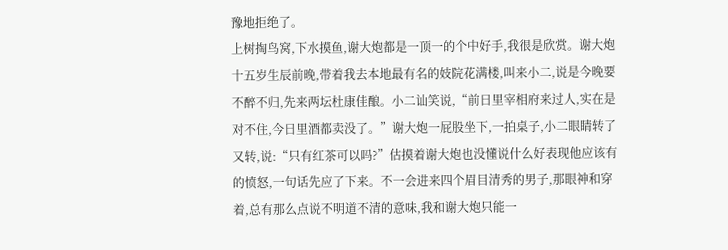豫地拒绝了。
上树掏鸟窝,下水摸鱼,谢大炮都是一顶一的个中好手,我很是欣赏。谢大炮十五岁生辰前晚,带着我去本地最有名的妓院花满楼,叫来小二,说是今晚要不醉不归,先来两坛杜康佳酿。小二讪笑说,“前日里宰相府来过人,实在是对不住,今日里酒都卖没了。”谢大炮一屁股坐下,一拍桌子,小二眼睛转了又转,说:“只有红茶可以吗?”估摸着谢大炮也没懂说什么好表现他应该有的愤怒,一句话先应了下来。不一会进来四个眉目清秀的男子,那眼神和穿着,总有那么点说不明道不清的意味,我和谢大炮只能一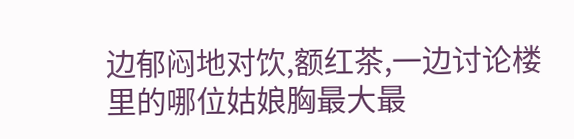边郁闷地对饮,额红茶,一边讨论楼里的哪位姑娘胸最大最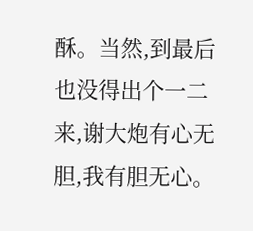酥。当然,到最后也没得出个一二来,谢大炮有心无胆,我有胆无心。